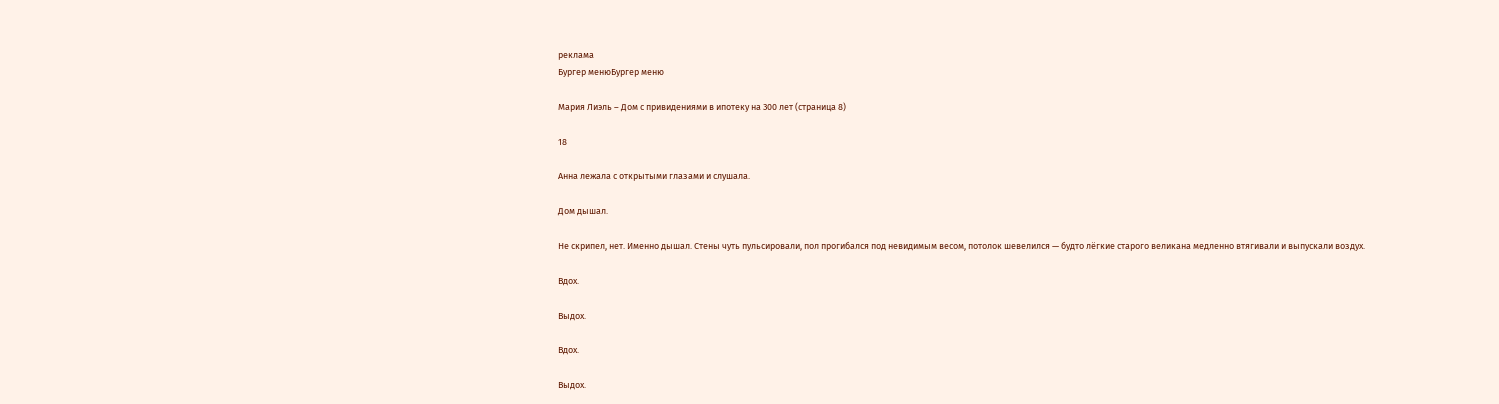реклама
Бургер менюБургер меню

Мария Лиэль – Дом с привидениями в ипотеку на 300 лет (страница 8)

18

Анна лежала с открытыми глазами и слушала.

Дом дышал.

Не скрипел, нет. Именно дышал. Стены чуть пульсировали, пол прогибался под невидимым весом, потолок шевелился — будто лёгкие старого великана медленно втягивали и выпускали воздух.

Вдох.

Выдох.

Вдох.

Выдох.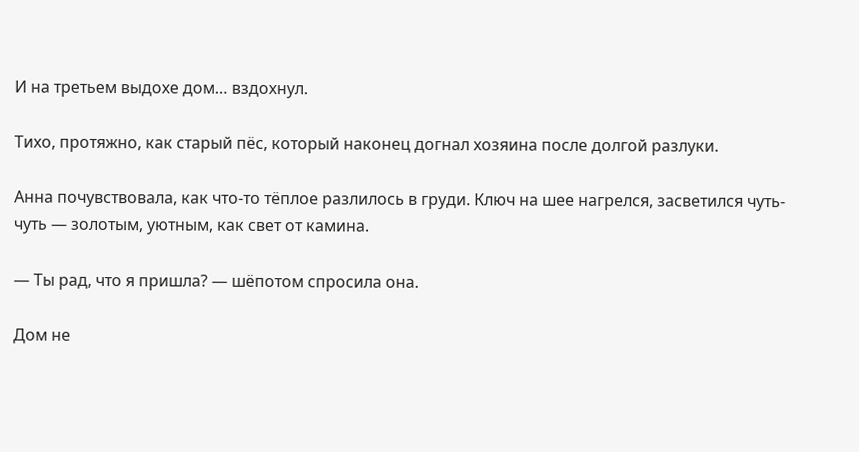И на третьем выдохе дом… вздохнул.

Тихо, протяжно, как старый пёс, который наконец догнал хозяина после долгой разлуки.

Анна почувствовала, как что-то тёплое разлилось в груди. Ключ на шее нагрелся, засветился чуть-чуть — золотым, уютным, как свет от камина.

— Ты рад, что я пришла? — шёпотом спросила она.

Дом не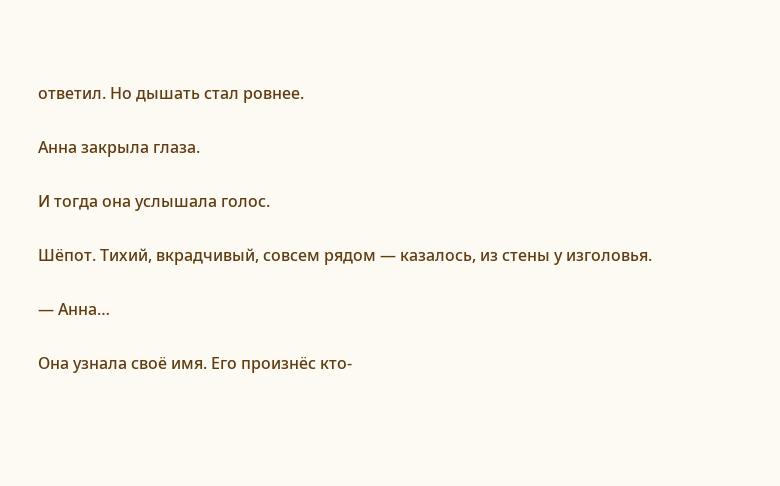ответил. Но дышать стал ровнее.

Анна закрыла глаза.

И тогда она услышала голос.

Шёпот. Тихий, вкрадчивый, совсем рядом — казалось, из стены у изголовья.

— Анна…

Она узнала своё имя. Его произнёс кто-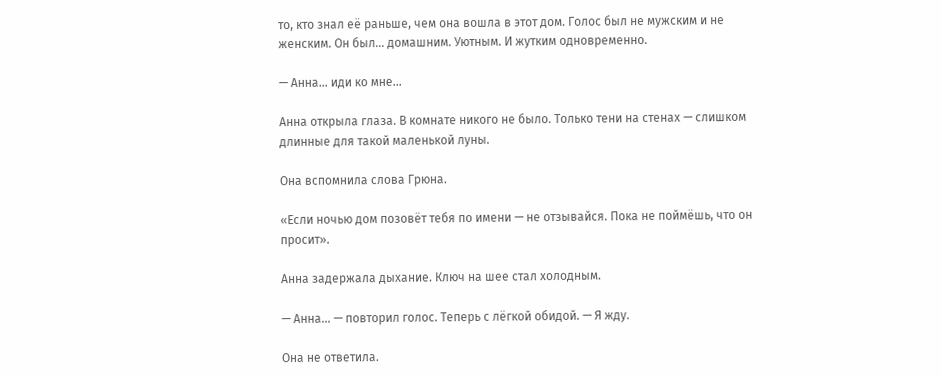то, кто знал её раньше, чем она вошла в этот дом. Голос был не мужским и не женским. Он был… домашним. Уютным. И жутким одновременно.

— Анна… иди ко мне…

Анна открыла глаза. В комнате никого не было. Только тени на стенах — слишком длинные для такой маленькой луны.

Она вспомнила слова Грюна.

«Если ночью дом позовёт тебя по имени — не отзывайся. Пока не поймёшь, что он просит».

Анна задержала дыхание. Ключ на шее стал холодным.

— Анна… — повторил голос. Теперь с лёгкой обидой. — Я жду.

Она не ответила.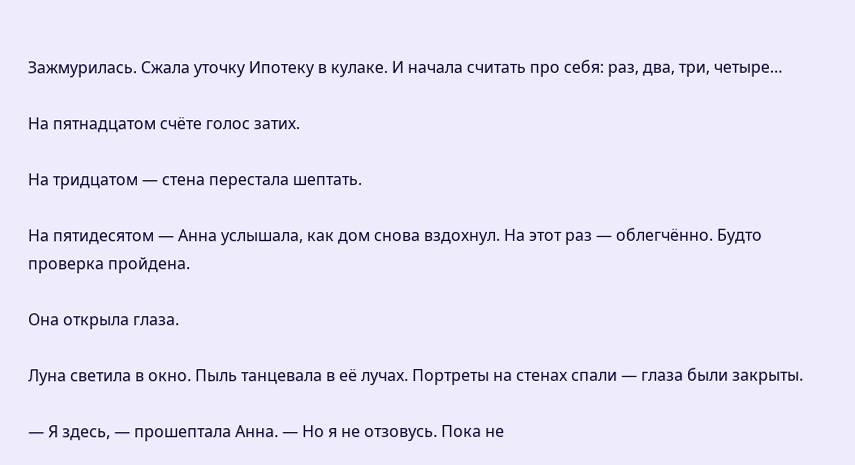Зажмурилась. Сжала уточку Ипотеку в кулаке. И начала считать про себя: раз, два, три, четыре…

На пятнадцатом счёте голос затих.

На тридцатом — стена перестала шептать.

На пятидесятом — Анна услышала, как дом снова вздохнул. На этот раз — облегчённо. Будто проверка пройдена.

Она открыла глаза.

Луна светила в окно. Пыль танцевала в её лучах. Портреты на стенах спали — глаза были закрыты.

— Я здесь, — прошептала Анна. — Но я не отзовусь. Пока не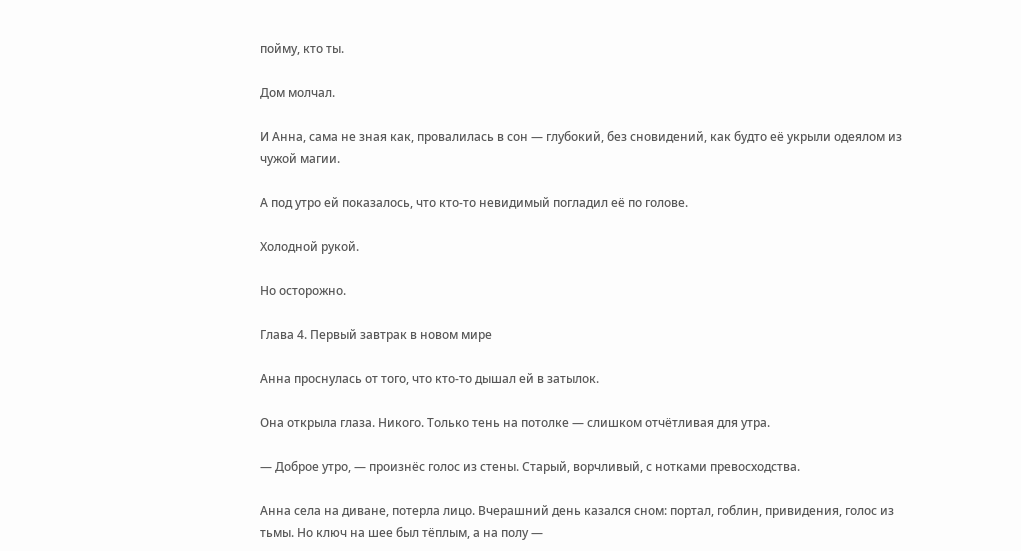пойму, кто ты.

Дом молчал.

И Анна, сама не зная как, провалилась в сон — глубокий, без сновидений, как будто её укрыли одеялом из чужой магии.

А под утро ей показалось, что кто-то невидимый погладил её по голове.

Холодной рукой.

Но осторожно.

Глава 4. Первый завтрак в новом мире

Анна проснулась от того, что кто-то дышал ей в затылок.

Она открыла глаза. Никого. Только тень на потолке — слишком отчётливая для утра.

— Доброе утро, — произнёс голос из стены. Старый, ворчливый, с нотками превосходства.

Анна села на диване, потерла лицо. Вчерашний день казался сном: портал, гоблин, привидения, голос из тьмы. Но ключ на шее был тёплым, а на полу —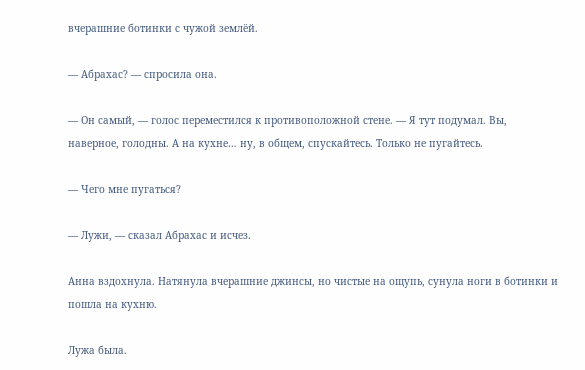вчерашние ботинки с чужой землёй.

— Абрахас? — спросила она.

— Он самый, — голос переместился к противоположной стене. — Я тут подумал. Вы, наверное, голодны. А на кухне… ну, в общем, спускайтесь. Только не пугайтесь.

— Чего мне пугаться?

— Лужи, — сказал Абрахас и исчез.

Анна вздохнула. Натянула вчерашние джинсы, но чистые на ощупь, сунула ноги в ботинки и пошла на кухню.

Лужа была.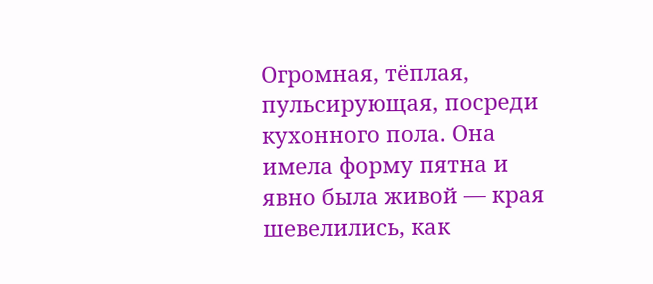Огромная, тёплая, пульсирующая, посреди кухонного пола. Она имела форму пятна и явно была живой — края шевелились, как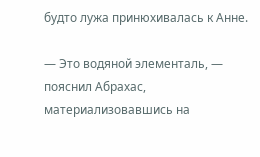будто лужа принюхивалась к Анне.

— Это водяной элементаль, — пояснил Абрахас, материализовавшись на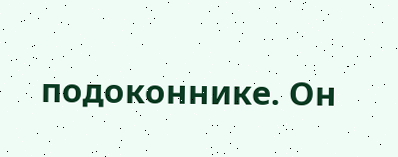подоконнике. Он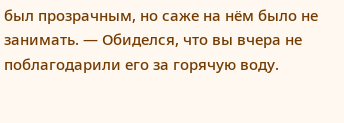был прозрачным, но саже на нём было не занимать. — Обиделся, что вы вчера не поблагодарили его за горячую воду.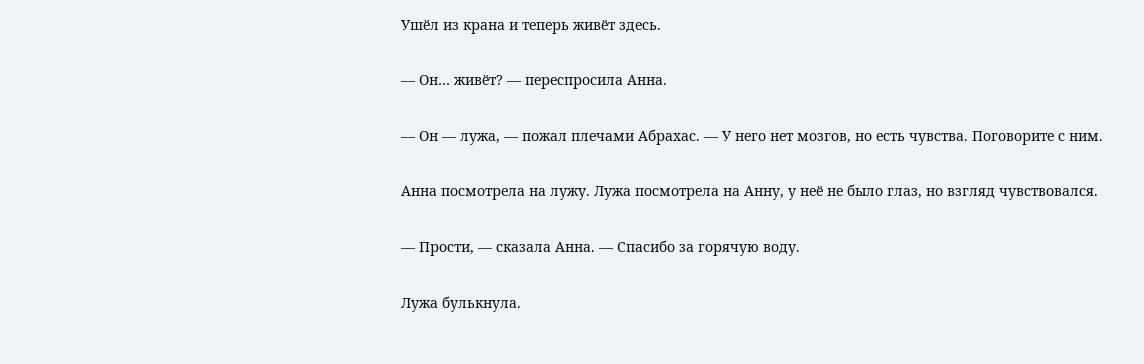Ушёл из крана и теперь живёт здесь.

— Он… живёт? — переспросила Анна.

— Он — лужа, — пожал плечами Абрахас. — У него нет мозгов, но есть чувства. Поговорите с ним.

Анна посмотрела на лужу. Лужа посмотрела на Анну, у неё не было глаз, но взгляд чувствовался.

— Прости, — сказала Анна. — Спасибо за горячую воду.

Лужа булькнула.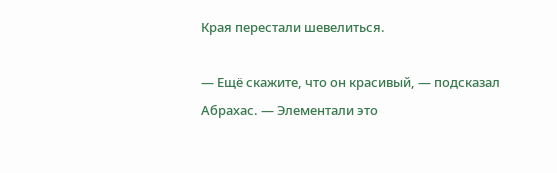Края перестали шевелиться.

— Ещё скажите, что он красивый, — подсказал Абрахас. — Элементали это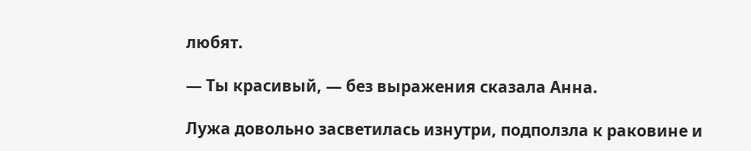любят.

— Ты красивый, — без выражения сказала Анна.

Лужа довольно засветилась изнутри, подползла к раковине и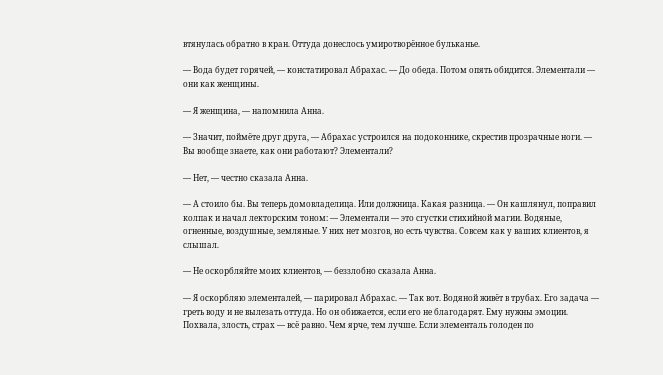втянулась обратно в кран. Оттуда донеслось умиротворённое бульканье.

— Вода будет горячей, — констатировал Абрахас. — До обеда. Потом опять обидится. Элементали — они как женщины.

— Я женщина, — напомнила Анна.

— Значит, поймёте друг друга, — Абрахас устроился на подоконнике, скрестив прозрачные ноги. — Вы вообще знаете, как они работают? Элементали?

— Нет, — честно сказала Анна.

— А стоило бы. Вы теперь домовладелица. Или должница. Какая разница. — Он кашлянул, поправил колпак и начал лекторским тоном: — Элементали — это сгустки стихийной магии. Водяные, огненные, воздушные, земляные. У них нет мозгов, но есть чувства. Совсем как у ваших клиентов, я слышал.

— Не оскорбляйте моих клиентов, — беззлобно сказала Анна.

— Я оскорбляю элементалей, — парировал Абрахас. — Так вот. Водяной живёт в трубах. Его задача — греть воду и не вылезать оттуда. Но он обижается, если его не благодарят. Ему нужны эмоции. Похвала, злость, страх — всё равно. Чем ярче, тем лучше. Если элементаль голоден по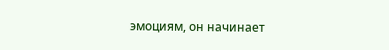эмоциям, он начинает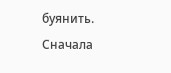буянить. Сначала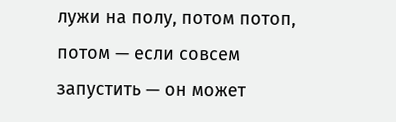лужи на полу, потом потоп, потом — если совсем запустить — он может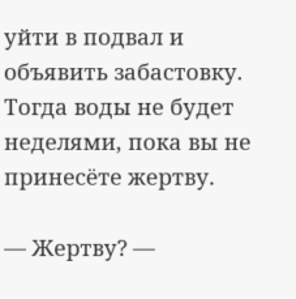уйти в подвал и объявить забастовку. Тогда воды не будет неделями, пока вы не принесёте жертву.

— Жертву? —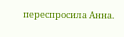переспросила Анна.